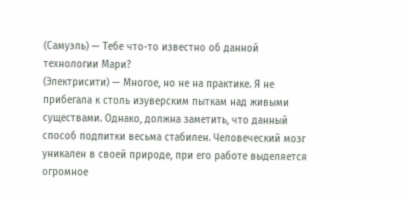(Самуэль) — Тебе что-то известно об данной технологии Мари?
(Электрисити) — Многое, но не на практике. Я не прибегала к столь изуверским пыткам над живыми существами. Однако, должна заметить, что данный способ подпитки весьма стабилен. Человеческий мозг уникален в своей природе, при его работе выделяется огромное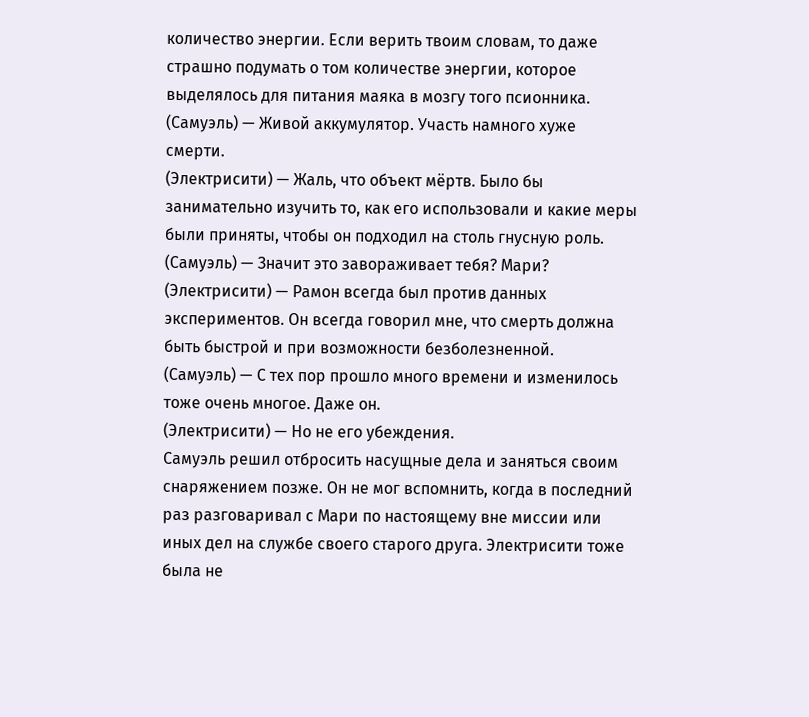количество энергии. Если верить твоим словам, то даже страшно подумать о том количестве энергии, которое выделялось для питания маяка в мозгу того псионника.
(Самуэль) — Живой аккумулятор. Участь намного хуже смерти.
(Электрисити) — Жаль, что объект мёртв. Было бы занимательно изучить то, как его использовали и какие меры были приняты, чтобы он подходил на столь гнусную роль.
(Самуэль) — Значит это завораживает тебя? Мари?
(Электрисити) — Рамон всегда был против данных экспериментов. Он всегда говорил мне, что смерть должна быть быстрой и при возможности безболезненной.
(Самуэль) — С тех пор прошло много времени и изменилось тоже очень многое. Даже он.
(Электрисити) — Но не его убеждения.
Самуэль решил отбросить насущные дела и заняться своим снаряжением позже. Он не мог вспомнить, когда в последний раз разговаривал с Мари по настоящему вне миссии или иных дел на службе своего старого друга. Электрисити тоже была не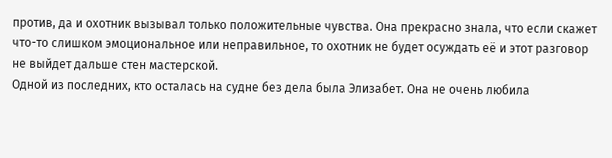против, да и охотник вызывал только положительные чувства. Она прекрасно знала, что если скажет что-то слишком эмоциональное или неправильное, то охотник не будет осуждать её и этот разговор не выйдет дальше стен мастерской.
Одной из последних, кто осталась на судне без дела была Элизабет. Она не очень любила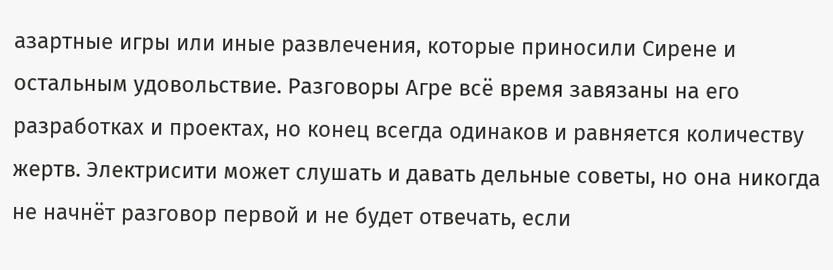азартные игры или иные развлечения, которые приносили Сирене и остальным удовольствие. Разговоры Агре всё время завязаны на его разработках и проектах, но конец всегда одинаков и равняется количеству жертв. Электрисити может слушать и давать дельные советы, но она никогда не начнёт разговор первой и не будет отвечать, если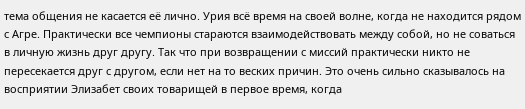тема общения не касается её лично. Урия всё время на своей волне, когда не находится рядом с Агре. Практически все чемпионы стараются взаимодействовать между собой, но не соваться в личную жизнь друг другу. Так что при возвращении с миссий практически никто не пересекается друг с другом, если нет на то веских причин. Это очень сильно сказывалось на восприятии Элизабет своих товарищей в первое время, когда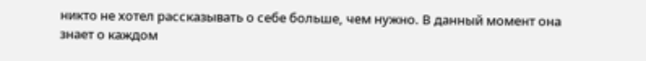никто не хотел рассказывать о себе больше, чем нужно. В данный момент она знает о каждом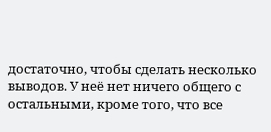достаточно, чтобы сделать несколько выводов. У неё нет ничего общего с остальными, кроме того, что все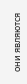они являются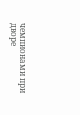чемпионами при дворе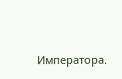Императора.